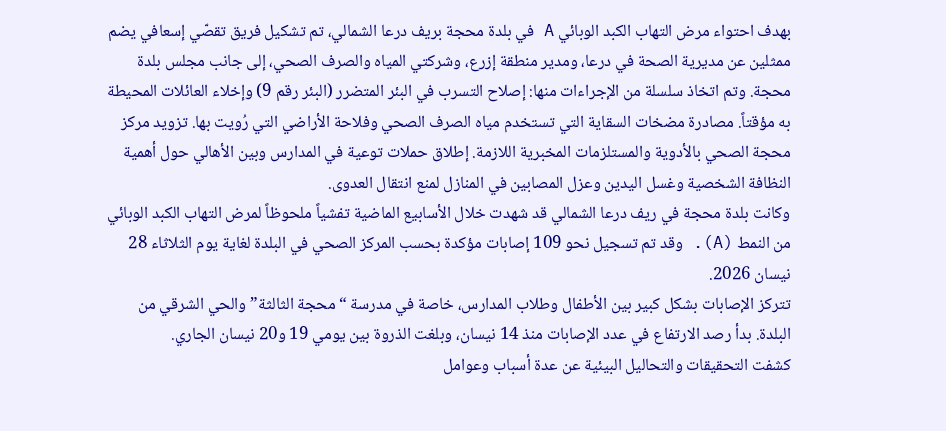بهدف احتواء مرض التهاب الكبد الوبائي A في بلدة محجة بريف درعا الشمالي، تم تشكيل فريق تقصّي إسعافي يضم ممثلين عن مديرية الصحة في درعا، ومدير منطقة إزرع، وشركتي المياه والصرف الصحي، إلى جانب مجلس بلدة محجة. وتم اتخاذ سلسلة من الإجراءات منها: إصلاح التسرب في البئر المتضرر (البئر رقم 9) وإخلاء العائلات المحيطة به مؤقتاً. مصادرة مضخات السقاية التي تستخدم مياه الصرف الصحي وفلاحة الأراضي التي رُويت بها. تزويد مركز محجة الصحي بالأدوية والمستلزمات المخبرية اللازمة. إطلاق حملات توعية في المدارس وبين الأهالي حول أهمية النظافة الشخصية وغسل اليدين وعزل المصابين في المنازل لمنع انتقال العدوى.
وكانت بلدة محجة في ريف درعا الشمالي قد شهدت خلال الأسابيع الماضية تفشياً ملحوظاً لمرض التهاب الكبد الوبائي من النمط (A). وقد تم تسجيل نحو 109 إصابات مؤكدة بحسب المركز الصحي في البلدة لغاية يوم الثلاثاء 28 نيسان 2026.
تتركز الإصابات بشكل كبير بين الأطفال وطلاب المدارس، خاصة في مدرسة “محجة الثالثة” والحي الشرقي من البلدة. بدأ رصد الارتفاع في عدد الإصابات منذ 14 نيسان، وبلغت الذروة بين يومي 19 و20 نيسان الجاري.
كشفت التحقيقات والتحاليل البيئية عن عدة أسباب وعوامل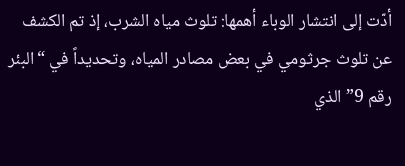أدّت إلى انتشار الوباء أهمها: تلوث مياه الشرب، إذ تم الكشف عن تلوث جرثومي في بعض مصادر المياه، وتحديداً في “البئر رقم 9” الذي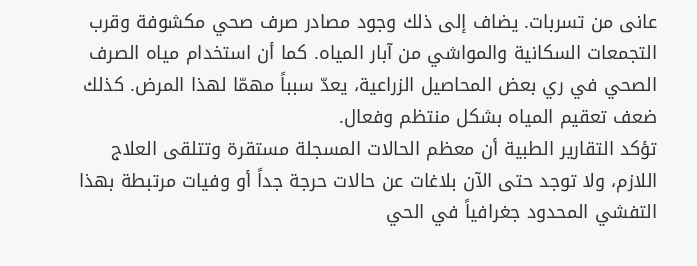عانى من تسربات. يضاف إلى ذلك وجود مصادر صرف صحي مكشوفة وقرب التجمعات السكانية والمواشي من آبار المياه. كما أن استخدام مياه الصرف الصحي في ري بعض المحاصيل الزراعية، يعدّ سبباً مهمّا لهذا المرض. كذلك ضعف تعقيم المياه بشكل منتظم وفعال.
تؤكد التقارير الطبية أن معظم الحالات المسجلة مستقرة وتتلقى العلاج اللازم، ولا توجد حتى الآن بلاغات عن حالات حرجة جداً أو وفيات مرتبطة بهذا التفشي المحدود جغرافياً في الحي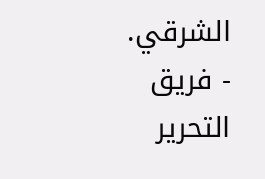الشرقي.
- فريق التحرير